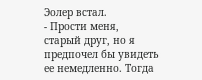Эолер встал.
- Прости меня, старый друг, но я предпочел бы увидеть ее немедленно. Тогда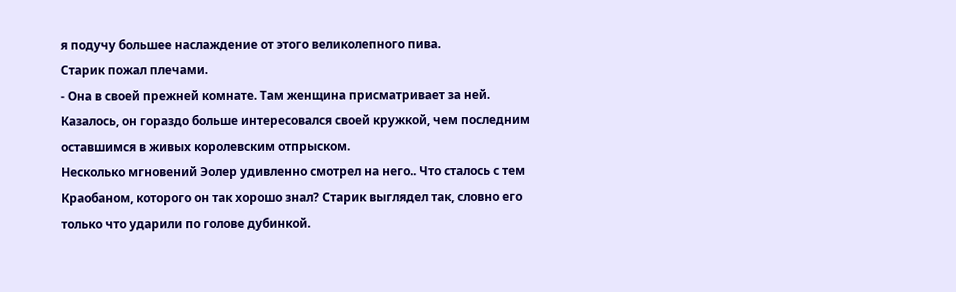я подучу большее наслаждение от этого великолепного пива.
Старик пожал плечами.
- Она в своей прежней комнате. Там женщина присматривает за ней. Казалось, он гораздо больше интересовался своей кружкой, чем последним оставшимся в живых королевским отпрыском.
Несколько мгновений Эолер удивленно смотрел на него.. Что сталось с тем Краобаном, которого он так хорошо знал? Старик выглядел так, словно его только что ударили по голове дубинкой.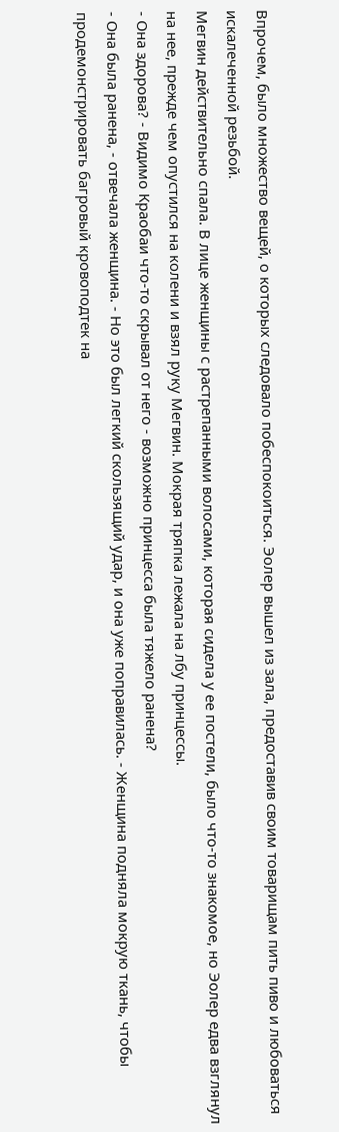Впрочем, было множество вещей, о которых следовало побеспокоиться. Эолер вышел из зала, предоставив своим товарищам пить пиво и любоваться искалеченной резьбой.
Мегвин действительно спала. В лице женщины с растрепанными волосами, которая сидела у ее постели, было что-то знакомое, но Эолер едва взглянул на нее, прежде чем опустился на колени и взял руку Мегвин. Мокрая тряпка лежала на лбу принцессы.
- Она здорова? - Видимо Краобаи что-то скрывал от него - возможно принцесса была тяжело ранена?
- Она была ранена, - отвечала женщина. - Но это был легкий скользящий удар, и она уже поправилась. - Женщина подняла мокрую ткань, чтобы продемонстрировать багровый кровоподтек на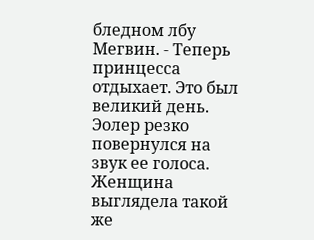бледном лбу Мегвин. - Теперь принцесса отдыхает. Это был великий день.
Эолер резко повернулся на звук ее голоса. Женщина выглядела такой же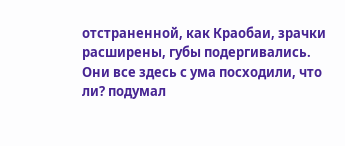отстраненной, как Краобаи, зрачки расширены, губы подергивались.
Они все здесь с ума посходили, что ли? подумал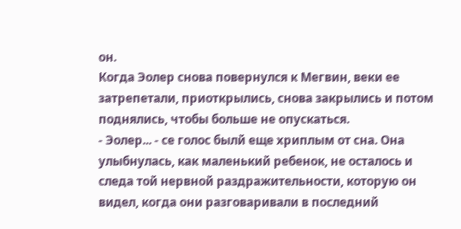он.
Когда Эолер снова повернулся к Мегвин, веки ее затрепетали, приоткрылись, снова закрылись и потом поднялись, чтобы больше не опускаться.
- Эолер... - се голос былй еще хриплым от сна. Она улыбнулась, как маленький ребенок, не осталось и следа той нервной раздражительности, которую он видел, когда они разговаривали в последний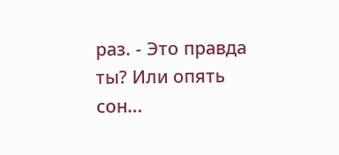раз. - Это правда ты? Или опять сон...